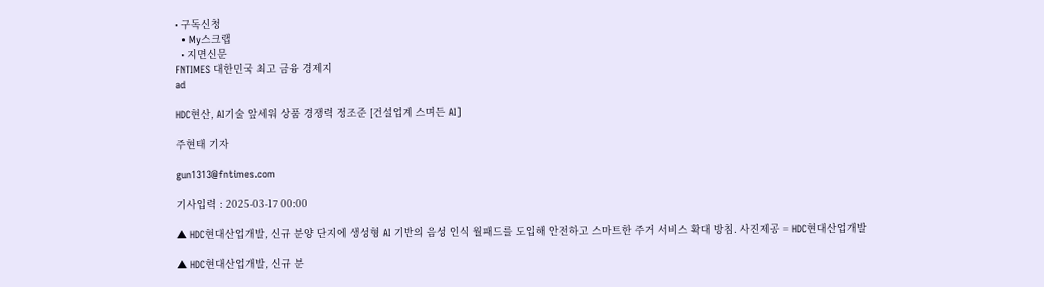• 구독신청
  • My스크랩
  • 지면신문
FNTIMES 대한민국 최고 금융 경제지
ad

HDC현산, AI기술 앞세워 상품 경쟁력 정조준 [건설업계 스며든 AI]

주현태 기자

gun1313@fntimes.com

기사입력 : 2025-03-17 00:00

▲ HDC현대산업개발, 신규 분양 단지에 생성형 AI 기반의 음성 인식 월패드를 도입해 안전하고 스마트한 주거 서비스 확대 방침. 사진제공 = HDC현대산업개발

▲ HDC현대산업개발, 신규 분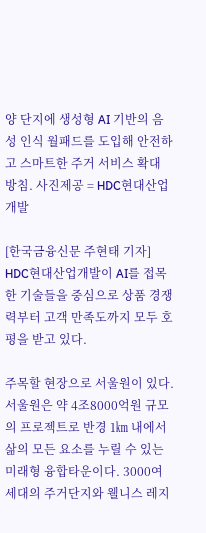양 단지에 생성형 AI 기반의 음성 인식 월패드를 도입해 안전하고 스마트한 주거 서비스 확대 방침. 사진제공 = HDC현대산업개발

[한국금융신문 주현태 기자] HDC현대산업개발이 AI를 접목한 기술들을 중심으로 상품 경쟁력부터 고객 만족도까지 모두 호평을 받고 있다.

주목할 현장으로 서울원이 있다. 서울원은 약 4조8000억원 규모의 프로젝트로 반경 1㎞ 내에서 삶의 모든 요소를 누릴 수 있는 미래형 융합타운이다. 3000여세대의 주거단지와 웰니스 레지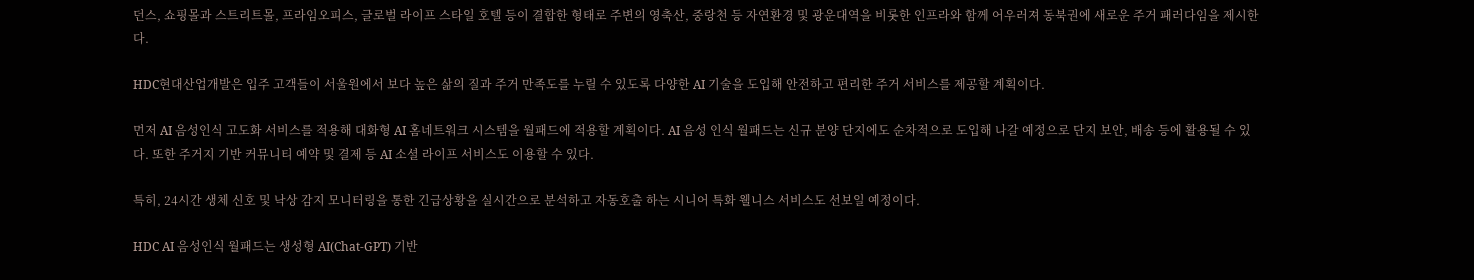던스, 쇼핑몰과 스트리트몰, 프라임오피스, 글로벌 라이프 스타일 호텔 등이 결합한 형태로 주변의 영축산, 중랑천 등 자연환경 및 광운대역을 비롯한 인프라와 함께 어우러져 동북권에 새로운 주거 패러다임을 제시한다.

HDC현대산업개발은 입주 고객들이 서울원에서 보다 높은 삶의 질과 주거 만족도를 누릴 수 있도록 다양한 AI 기술을 도입해 안전하고 편리한 주거 서비스를 제공할 계획이다.

먼저 AI 음성인식 고도화 서비스를 적용해 대화형 AI 홈네트워크 시스템을 월패드에 적용할 계획이다. AI 음성 인식 월패드는 신규 분양 단지에도 순차적으로 도입해 나갈 예정으로 단지 보안, 배송 등에 활용될 수 있다. 또한 주거지 기반 커뮤니티 예약 및 결제 등 AI 소셜 라이프 서비스도 이용할 수 있다.

특히, 24시간 생체 신호 및 낙상 감지 모니터링을 통한 긴급상황을 실시간으로 분석하고 자동호출 하는 시니어 특화 웰니스 서비스도 선보일 예정이다.

HDC AI 음성인식 월패드는 생성형 AI(Chat-GPT) 기반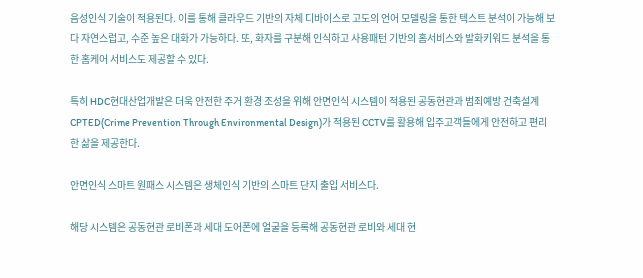음성인식 기술이 적용된다. 이를 통해 클라우드 기반의 자체 디바이스로 고도의 언어 모델링을 통한 텍스트 분석이 가능해 보다 자연스럽고, 수준 높은 대화가 가능하다. 또, 화자를 구분해 인식하고 사용패턴 기반의 홈서비스와 발화키워드 분석을 통한 홈케어 서비스도 제공할 수 있다.

특히 HDC현대산업개발은 더욱 안전한 주거 환경 조성을 위해 안면인식 시스템이 적용된 공동현관과 범죄예방 건축설계 CPTED(Crime Prevention Through Environmental Design)가 적용된 CCTV를 활용해 입주고객들에게 안전하고 편리한 삶을 제공한다.

안면인식 스마트 원패스 시스템은 생체인식 기반의 스마트 단지 출입 서비스다.

해당 시스템은 공동현관 로비폰과 세대 도어폰에 얼굴을 등록해 공동현관 로비와 세대 현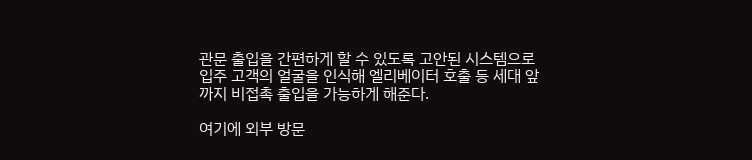관문 출입을 간편하게 할 수 있도록 고안된 시스템으로 입주 고객의 얼굴을 인식해 엘리베이터 호출 등 세대 앞까지 비접촉 출입을 가능하게 해준다.

여기에 외부 방문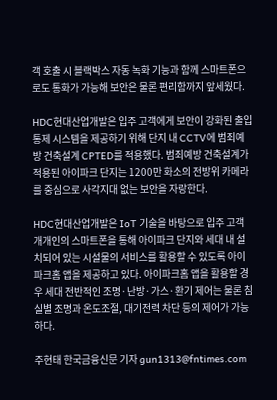객 호출 시 블랙박스 자동 녹화 기능과 함께 스마트폰으로도 통화가 가능해 보안은 물론 편리함까지 앞세웠다.

HDC현대산업개발은 입주 고객에게 보안이 강화된 출입 통제 시스템을 제공하기 위해 단지 내 CCTV에 범죄예방 건축설계 CPTED를 적용했다. 범죄예방 건축설계가 적용된 아이파크 단지는 1200만 화소의 전방위 카메라를 중심으로 사각지대 없는 보안을 자랑한다.

HDC현대산업개발은 IoT 기술을 바탕으로 입주 고객 개개인의 스마트폰을 통해 아이파크 단지와 세대 내 설치되어 있는 시설물의 서비스를 활용할 수 있도록 아이파크홈 앱을 제공하고 있다. 아이파크홈 앱을 활용할 경우 세대 전반적인 조명·난방·가스·환기 제어는 물론 침실별 조명과 온도조절, 대기전력 차단 등의 제어가 가능하다.

주현태 한국금융신문 기자 gun1313@fntimes.com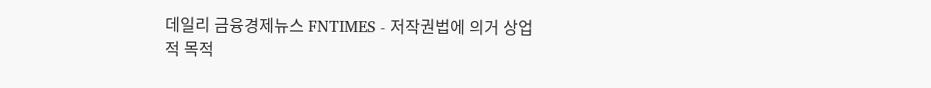데일리 금융경제뉴스 FNTIMES - 저작권법에 의거 상업적 목적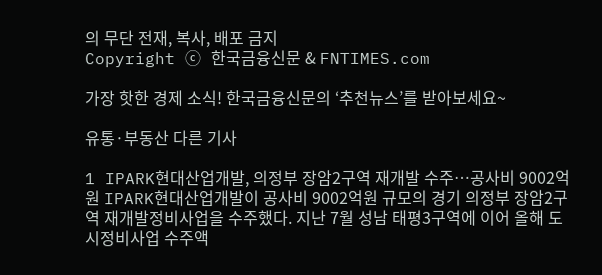의 무단 전재, 복사, 배포 금지
Copyright ⓒ 한국금융신문 & FNTIMES.com

가장 핫한 경제 소식! 한국금융신문의 ‘추천뉴스’를 받아보세요~

유통·부동산 다른 기사

1 IPARK현대산업개발, 의정부 장암2구역 재개발 수주…공사비 9002억원 IPARK현대산업개발이 공사비 9002억원 규모의 경기 의정부 장암2구역 재개발정비사업을 수주했다. 지난 7월 성남 태평3구역에 이어 올해 도시정비사업 수주액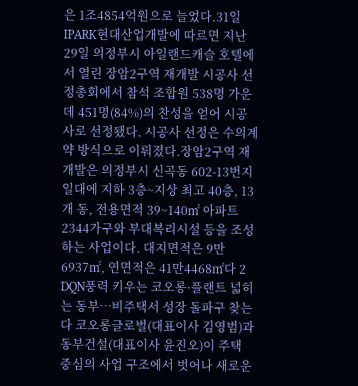은 1조4854억원으로 늘었다.31일 IPARK현대산업개발에 따르면 지난 29일 의정부시 아일랜드캐슬 호텔에서 열린 장암2구역 재개발 시공사 선정총회에서 참석 조합원 538명 가운데 451명(84%)의 찬성을 얻어 시공사로 선정됐다. 시공사 선정은 수의계약 방식으로 이뤄졌다.장암2구역 재개발은 의정부시 신곡동 602-13번지 일대에 지하 3층~지상 최고 40층, 13개 동, 전용면적 39~140㎡ 아파트 2344가구와 부대복리시설 등을 조성하는 사업이다. 대지면적은 9만6937㎡, 연면적은 41만4468㎡다 2 DQN풍력 키우는 코오롱·플랜트 넓히는 동부…비주택서 성장 돌파구 찾는다 코오롱글로벌(대표이사 김영범)과 동부건설(대표이사 윤진오)이 주택 중심의 사업 구조에서 벗어나 새로운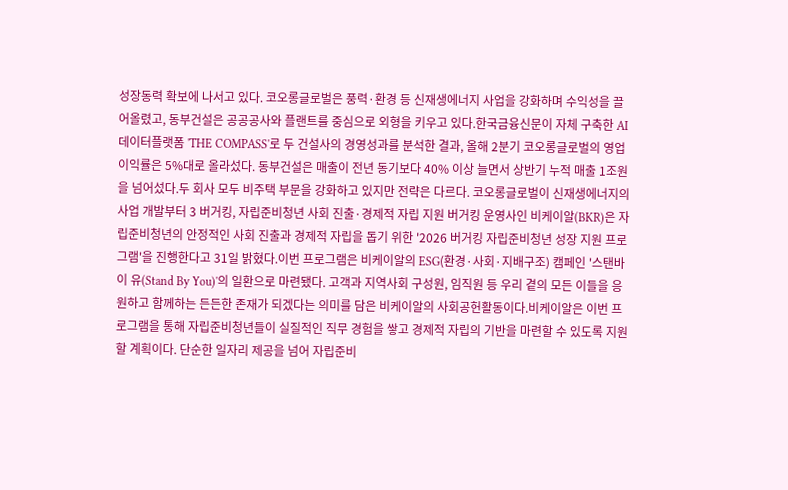성장동력 확보에 나서고 있다. 코오롱글로벌은 풍력·환경 등 신재생에너지 사업을 강화하며 수익성을 끌어올렸고, 동부건설은 공공공사와 플랜트를 중심으로 외형을 키우고 있다.한국금융신문이 자체 구축한 AI 데이터플랫폼 'THE COMPASS'로 두 건설사의 경영성과를 분석한 결과, 올해 2분기 코오롱글로벌의 영업이익률은 5%대로 올라섰다. 동부건설은 매출이 전년 동기보다 40% 이상 늘면서 상반기 누적 매출 1조원을 넘어섰다.두 회사 모두 비주택 부문을 강화하고 있지만 전략은 다르다. 코오롱글로벌이 신재생에너지의 사업 개발부터 3 버거킹, 자립준비청년 사회 진출·경제적 자립 지원 버거킹 운영사인 비케이알(BKR)은 자립준비청년의 안정적인 사회 진출과 경제적 자립을 돕기 위한 '2026 버거킹 자립준비청년 성장 지원 프로그램'을 진행한다고 31일 밝혔다.이번 프로그램은 비케이알의 ESG(환경·사회·지배구조) 캠페인 '스탠바이 유(Stand By You)'의 일환으로 마련됐다. 고객과 지역사회 구성원, 임직원 등 우리 곁의 모든 이들을 응원하고 함께하는 든든한 존재가 되겠다는 의미를 담은 비케이알의 사회공헌활동이다.비케이알은 이번 프로그램을 통해 자립준비청년들이 실질적인 직무 경험을 쌓고 경제적 자립의 기반을 마련할 수 있도록 지원할 계획이다. 단순한 일자리 제공을 넘어 자립준비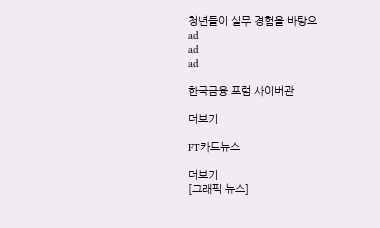청년들이 실무 경험을 바탕으
ad
ad
ad

한국금융 포럼 사이버관

더보기

FT카드뉴스

더보기
[그래픽 뉴스]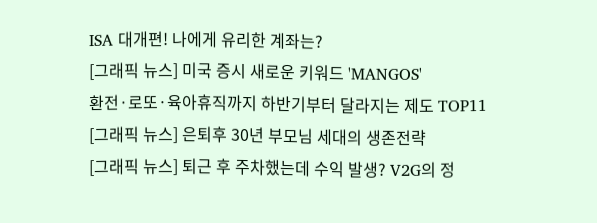ISA 대개편! 나에게 유리한 계좌는?
[그래픽 뉴스] 미국 증시 새로운 키워드 'MANGOS'
환전·로또·육아휴직까지 하반기부터 달라지는 제도 TOP11
[그래픽 뉴스] 은퇴후 30년 부모님 세대의 생존전략
[그래픽 뉴스] 퇴근 후 주차했는데 수익 발생? V2G의 정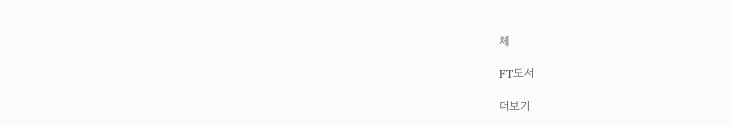체

FT도서

더보기